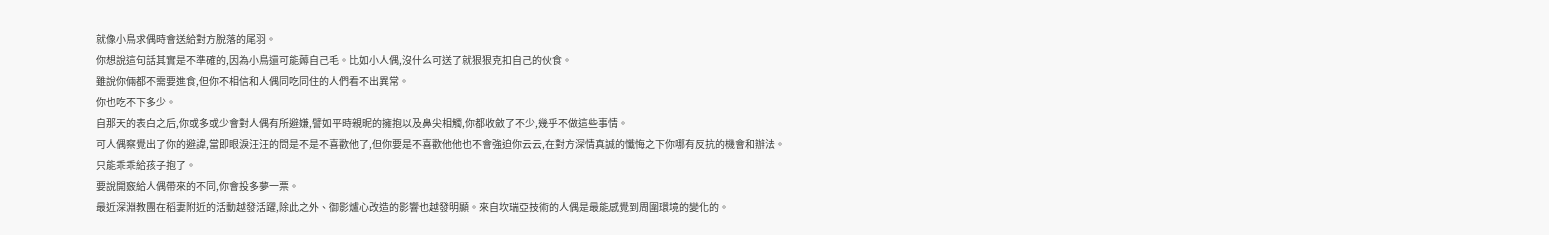就像小鳥求偶時會送給對方脫落的尾羽。
你想說這句話其實是不準確的,因為小鳥還可能薅自己毛。比如小人偶,沒什么可送了就狠狠克扣自己的伙食。
雖說你倆都不需要進食,但你不相信和人偶同吃同住的人們看不出異常。
你也吃不下多少。
自那天的表白之后,你或多或少會對人偶有所避嫌,譬如平時親昵的擁抱以及鼻尖相觸,你都收斂了不少,幾乎不做這些事情。
可人偶察覺出了你的避諱,當即眼淚汪汪的問是不是不喜歡他了,但你要是不喜歡他他也不會強迫你云云,在對方深情真誠的懺悔之下你哪有反抗的機會和辦法。
只能乖乖給孩子抱了。
要說開竅給人偶帶來的不同,你會投多夢一票。
最近深淵教團在稻妻附近的活動越發活躍,除此之外、御影爐心改造的影響也越發明顯。來自坎瑞亞技術的人偶是最能感覺到周圍環境的變化的。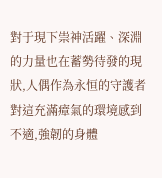對于現下祟神活躍、深淵的力量也在蓄勢待發的現狀,人偶作為永恒的守護者對這充滿瘴氣的環境感到不適,強韌的身體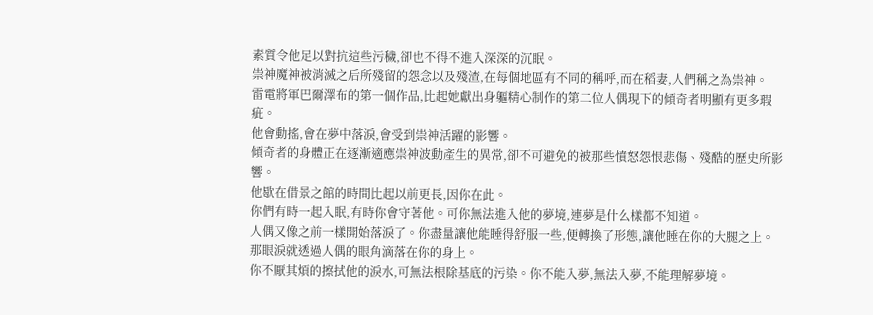素質令他足以對抗這些污穢,卻也不得不進入深深的沉眠。
祟神魔神被消滅之后所殘留的怨念以及殘渣,在每個地區有不同的稱呼,而在稻妻,人們稱之為祟神。
雷電將軍巴爾澤布的第一個作品,比起她獻出身軀精心制作的第二位人偶現下的傾奇者明顯有更多瑕疵。
他會動搖,會在夢中落淚,會受到祟神活躍的影響。
傾奇者的身體正在逐漸適應祟神波動產生的異常,卻不可避免的被那些憤怒怨恨悲傷、殘酷的歷史所影響。
他歇在借景之館的時間比起以前更長,因你在此。
你們有時一起入眠,有時你會守著他。可你無法進入他的夢境,連夢是什么樣都不知道。
人偶又像之前一樣開始落淚了。你盡量讓他能睡得舒服一些,便轉換了形態,讓他睡在你的大腿之上。那眼淚就透過人偶的眼角滴落在你的身上。
你不厭其煩的擦拭他的淚水,可無法根除基底的污染。你不能入夢,無法入夢,不能理解夢境。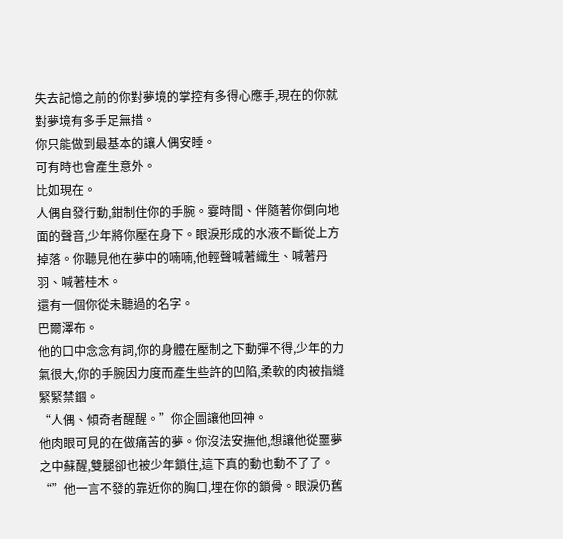失去記憶之前的你對夢境的掌控有多得心應手,現在的你就對夢境有多手足無措。
你只能做到最基本的讓人偶安睡。
可有時也會產生意外。
比如現在。
人偶自發行動,鉗制住你的手腕。霎時間、伴隨著你倒向地面的聲音,少年將你壓在身下。眼淚形成的水液不斷從上方掉落。你聽見他在夢中的喃喃,他輕聲喊著織生、喊著丹羽、喊著桂木。
還有一個你從未聽過的名字。
巴爾澤布。
他的口中念念有詞,你的身體在壓制之下動彈不得,少年的力氣很大,你的手腕因力度而產生些許的凹陷,柔軟的肉被指縫緊緊禁錮。
“人偶、傾奇者醒醒。”你企圖讓他回神。
他肉眼可見的在做痛苦的夢。你沒法安撫他,想讓他從噩夢之中蘇醒,雙腿卻也被少年鎖住,這下真的動也動不了了。
“”他一言不發的靠近你的胸口,埋在你的鎖骨。眼淚仍舊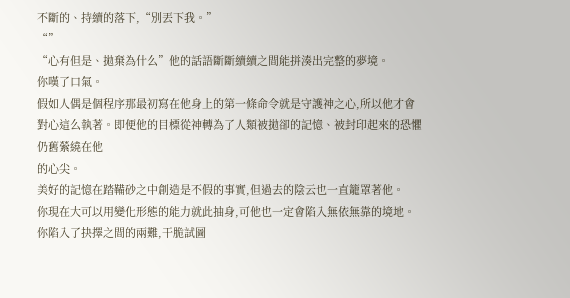不斷的、持續的落下,“別丟下我。”
“”
“心有但是、拋棄為什么”他的話語斷斷續續之間能拼湊出完整的夢境。
你嘆了口氣。
假如人偶是個程序那最初寫在他身上的第一條命令就是守護神之心,所以他才會對心這么執著。即便他的目標從神轉為了人類被拋卻的記憶、被封印起來的恐懼仍舊縈繞在他
的心尖。
美好的記憶在踏鞴砂之中創造是不假的事實,但過去的陰云也一直籠罩著他。
你現在大可以用變化形態的能力就此抽身,可他也一定會陷入無依無靠的境地。你陷入了抉擇之間的兩難,干脆試圖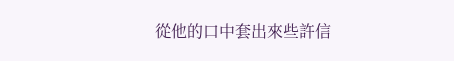從他的口中套出來些許信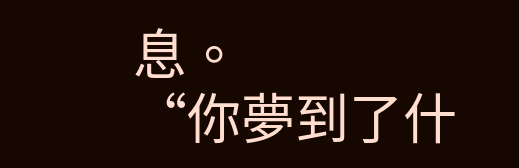息。
“你夢到了什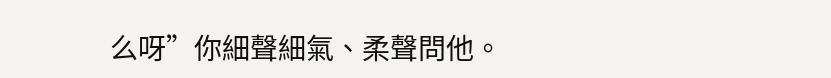么呀”你細聲細氣、柔聲問他。